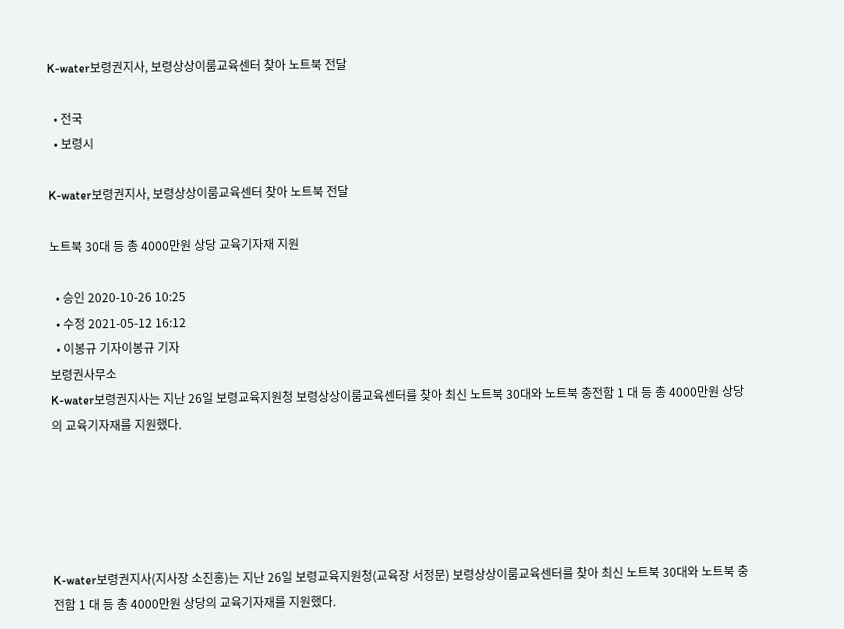K-water보령권지사, 보령상상이룸교육센터 찾아 노트북 전달

  • 전국
  • 보령시

K-water보령권지사, 보령상상이룸교육센터 찾아 노트북 전달

노트북 30대 등 총 4000만원 상당 교육기자재 지원

  • 승인 2020-10-26 10:25
  • 수정 2021-05-12 16:12
  • 이봉규 기자이봉규 기자
보령권사무소
K-water보령권지사는 지난 26일 보령교육지원청 보령상상이룸교육센터를 찾아 최신 노트북 30대와 노트북 충전함 1 대 등 총 4000만원 상당의 교육기자재를 지원했다.





K-water보령권지사(지사장 소진홍)는 지난 26일 보령교육지원청(교육장 서정문) 보령상상이룸교육센터를 찾아 최신 노트북 30대와 노트북 충전함 1 대 등 총 4000만원 상당의 교육기자재를 지원했다.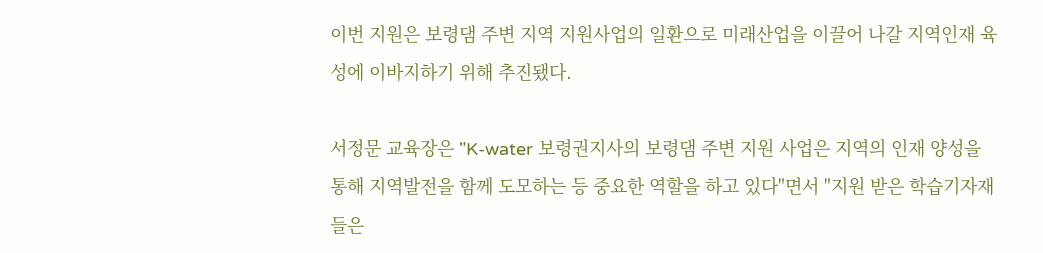이번 지원은 보령댐 주변 지역 지원사업의 일환으로 미래산업을 이끌어 나갈 지역인재 육성에 이바지하기 위해 추진됐다.

서정문 교육장은 "K-water 보령권지사의 보령댐 주변 지원 사업은 지역의 인재 양성을 통해 지역발전을 함께 도모하는 등 중요한 역할을 하고 있다"면서 "지원 받은 학습기자재들은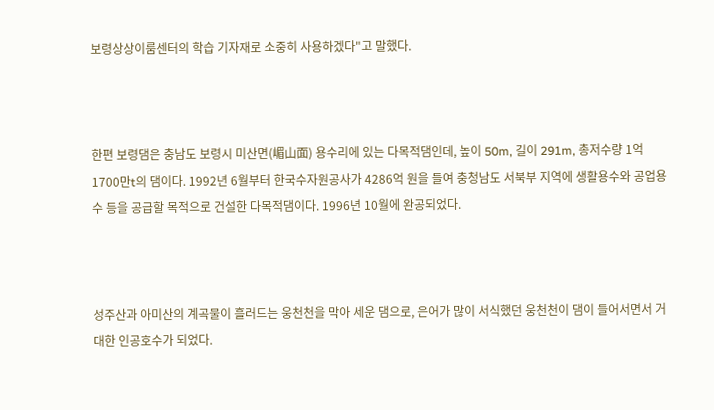보령상상이룸센터의 학습 기자재로 소중히 사용하겠다"고 말했다.



한편 보령댐은 충남도 보령시 미산면(嵋山面) 용수리에 있는 다목적댐인데, 높이 50m, 길이 291m, 총저수량 1억 1700만t의 댐이다. 1992년 6월부터 한국수자원공사가 4286억 원을 들여 충청남도 서북부 지역에 생활용수와 공업용수 등을 공급할 목적으로 건설한 다목적댐이다. 1996년 10월에 완공되었다.



성주산과 아미산의 계곡물이 흘러드는 웅천천을 막아 세운 댐으로, 은어가 많이 서식했던 웅천천이 댐이 들어서면서 거대한 인공호수가 되었다.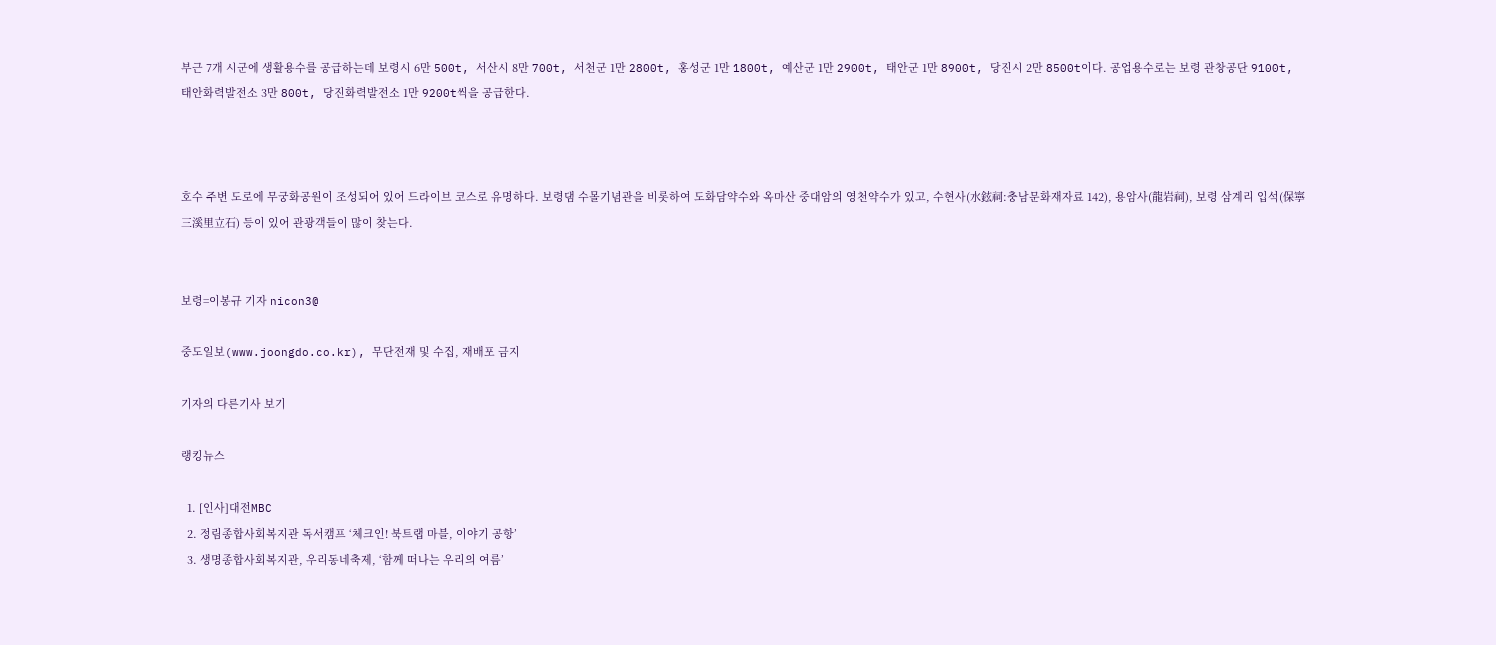부근 7개 시군에 생활용수를 공급하는데 보령시 6만 500t, 서산시 8만 700t, 서천군 1만 2800t, 홍성군 1만 1800t, 예산군 1만 2900t, 태안군 1만 8900t, 당진시 2만 8500t이다. 공업용수로는 보령 관창공단 9100t, 태안화력발전소 3만 800t, 당진화력발전소 1만 9200t씩을 공급한다.



호수 주변 도로에 무궁화공원이 조성되어 있어 드라이브 코스로 유명하다. 보령댐 수몰기념관을 비롯하여 도화담약수와 옥마산 중대암의 영천약수가 있고, 수현사(水鉉祠:충남문화재자료 142), 용암사(龍岩祠), 보령 삼계리 입석(保寧三溪里立石) 등이 있어 관광객들이 많이 찾는다.


보령=이봉규 기자 nicon3@

중도일보(www.joongdo.co.kr), 무단전재 및 수집, 재배포 금지

기자의 다른기사 보기

랭킹뉴스

  1. [인사]대전MBC
  2. 정림종합사회복지관 독서캠프 ‘체크인! 북트랩 마블, 이야기 공항’
  3. 생명종합사회복지관, 우리동네축제, ‘함께 떠나는 우리의 여름’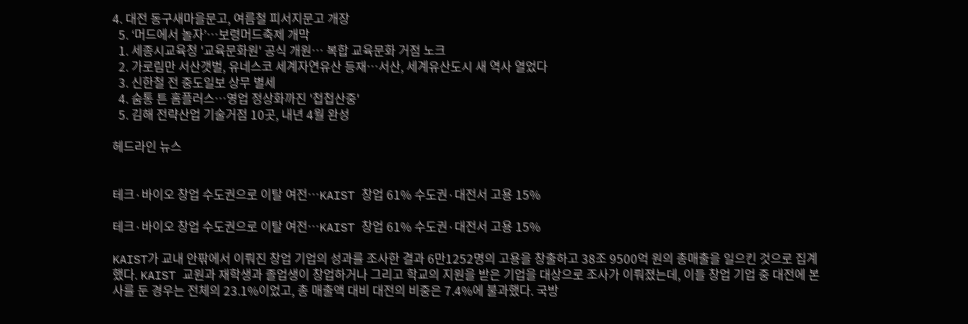4. 대전 동구새마을문고, 여름철 피서지문고 개장
  5. ‘머드에서 놀자’…보령머드축제 개막
  1. 세종시교육청 '교육문화원' 공식 개원… 복합 교육문화 거점 노크
  2. 가로림만 서산갯벌, 유네스코 세계자연유산 등재…서산, 세계유산도시 새 역사 열었다
  3. 신한철 전 중도일보 상무 별세
  4. 숨통 튼 홈플러스…영업 정상화까진 '첩첩산중'
  5. 김해 전략산업 기술거점 10곳, 내년 4월 완성

헤드라인 뉴스


테크·바이오 창업 수도권으로 이탈 여전…KAIST 창업 61% 수도권·대전서 고용 15%

테크·바이오 창업 수도권으로 이탈 여전…KAIST 창업 61% 수도권·대전서 고용 15%

KAIST가 교내 안팎에서 이뤄진 창업 기업의 성과를 조사한 결과 6만1252명의 고용을 창출하고 38조 9500억 원의 총매출을 일으킨 것으로 집계했다. KAIST 교원과 재학생과 졸업생이 창업하거나 그리고 학교의 지원을 받은 기업을 대상으로 조사가 이뤄졌는데, 이들 창업 기업 중 대전에 본사를 둔 경우는 전체의 23.1%이었고, 총 매출액 대비 대전의 비중은 7.4%에 불과했다. 국방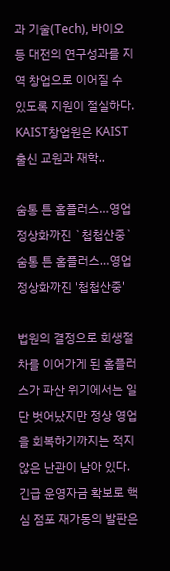과 기술(Tech), 바이오 등 대전의 연구성과를 지역 창업으로 이어질 수 있도록 지원이 절실하다. KAIST창업원은 KAIST 출신 교원과 재학..

숨통 튼 홈플러스…영업 정상화까진 `첩첩산중`
숨통 튼 홈플러스…영업 정상화까진 '첩첩산중'

법원의 결정으로 회생절차를 이어가게 된 홈플러스가 파산 위기에서는 일단 벗어났지만 정상 영업을 회복하기까지는 적지 않은 난관이 남아 있다. 긴급 운영자금 확보로 핵심 점포 재가동의 발판은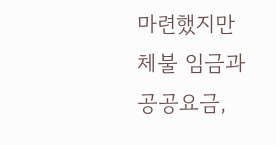마련했지만 체불 임금과 공공요금,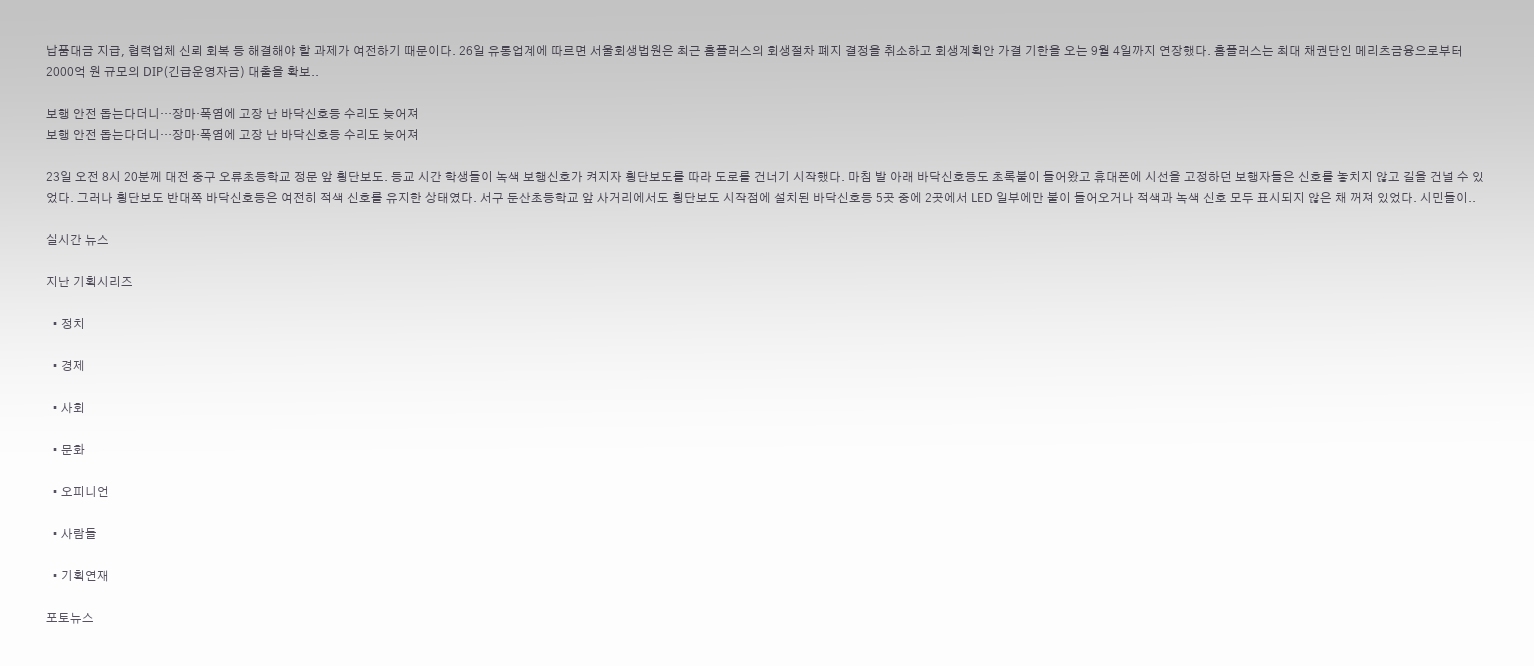납품대금 지급, 협력업체 신뢰 회복 등 해결해야 할 과제가 여전하기 때문이다. 26일 유통업계에 따르면 서울회생법원은 최근 홈플러스의 회생절차 폐지 결정을 취소하고 회생계획안 가결 기한을 오는 9월 4일까지 연장했다. 홈플러스는 최대 채권단인 메리츠금융으로부터 2000억 원 규모의 DIP(긴급운영자금) 대출을 확보..

보행 안전 돕는다더니…장마·폭염에 고장 난 바닥신호등 수리도 늦어져
보행 안전 돕는다더니…장마·폭염에 고장 난 바닥신호등 수리도 늦어져

23일 오전 8시 20분께 대전 중구 오류초등학교 정문 앞 횡단보도. 등교 시간 학생들이 녹색 보행신호가 켜지자 횡단보도를 따라 도로를 건너기 시작했다. 마침 발 아래 바닥신호등도 초록불이 들어왔고 휴대폰에 시선을 고정하던 보행자들은 신호를 놓치지 않고 길을 건널 수 있었다. 그러나 횡단보도 반대쪽 바닥신호등은 여전히 적색 신호를 유지한 상태였다. 서구 둔산초등학교 앞 사거리에서도 횡단보도 시작점에 설치된 바닥신호등 5곳 중에 2곳에서 LED 일부에만 불이 들어오거나 적색과 녹색 신호 모두 표시되지 않은 채 꺼져 있었다. 시민들이..

실시간 뉴스

지난 기획시리즈

  • 정치

  • 경제

  • 사회

  • 문화

  • 오피니언

  • 사람들

  • 기획연재

포토뉴스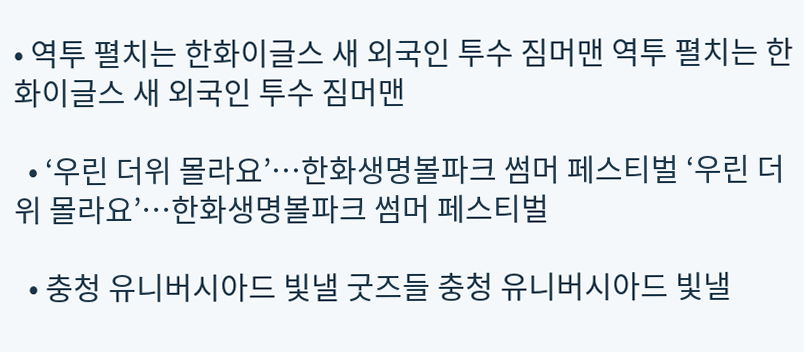• 역투 펼치는 한화이글스 새 외국인 투수 짐머맨 역투 펼치는 한화이글스 새 외국인 투수 짐머맨

  • ‘우린 더위 몰라요’…한화생명볼파크 썸머 페스티벌 ‘우린 더위 몰라요’…한화생명볼파크 썸머 페스티벌

  • 충청 유니버시아드 빛낼 굿즈들 충청 유니버시아드 빛낼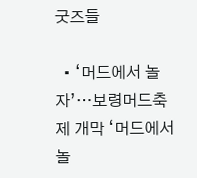굿즈들

  • ‘머드에서 놀자’…보령머드축제 개막 ‘머드에서 놀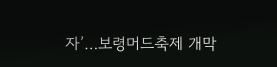자’…보령머드축제 개막